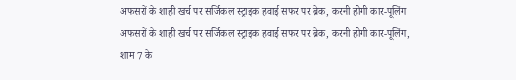अफसरों के शाही खर्च पर सर्जिकल स्ट्राइक हवाई सफर पर ब्रेक, करनी होगी कार-पूलिंग
अफसरों के शाही खर्च पर सर्जिकल स्ट्राइक हवाई सफर पर ब्रेक, करनी होगी कार-पूलिंग, शाम 7 के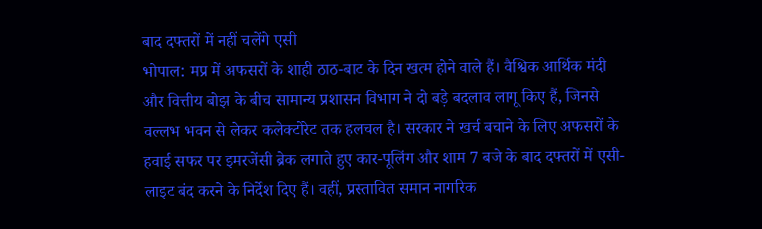बाद दफ्तरों में नहीं चलेंगे एसी
भोपाल: मप्र में अफसरों के शाही ठाठ-बाट के दिन खत्म होने वाले हैं। वैश्विक आर्थिक मंदी और वित्तीय बोझ के बीच सामान्य प्रशासन विभाग ने दो बड़े बदलाव लागू किए हैं, जिनसे वल्लभ भवन से लेकर कलेक्टोरेट तक हलचल है। सरकार ने खर्च बचाने के लिए अफसरों के हवाई सफर पर इमरजेंसी ब्रेक लगाते हुए कार-पूलिंग और शाम 7 बजे के बाद दफ्तरों में एसी-लाइट बंद करने के निर्देश दिए हैं। वहीं, प्रस्तावित समान नागरिक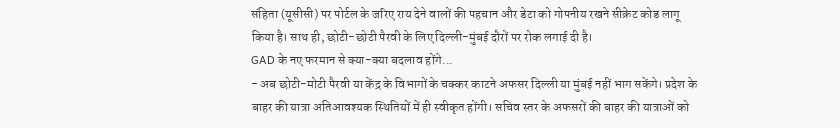संहिता (यूसीसी) पर पोर्टल के जरिए राय देने वालों की पहचान और डेटा को गोपनीय रखने सीक्रेट कोड लागू किया है। साथ ही, छोटी-छोटी पैरवी के लिए दिल्ली-मुंबई दौरों पर रोक लगाई दी है।
GAD के नए फरमान से क्या-क्या बदलाव होंगे...
- अब छोटी-मोटी पैरवी या केंद्र के विभागों के चक्कर काटने अफसर दिल्ली या मुंबई नहीं भाग सकेंगे। प्रदेश के बाहर की यात्रा अतिआवश्यक स्थितियों में ही स्वीकृत होंगी। सचिव स्तर के अफसरों की बाहर की यात्राओं को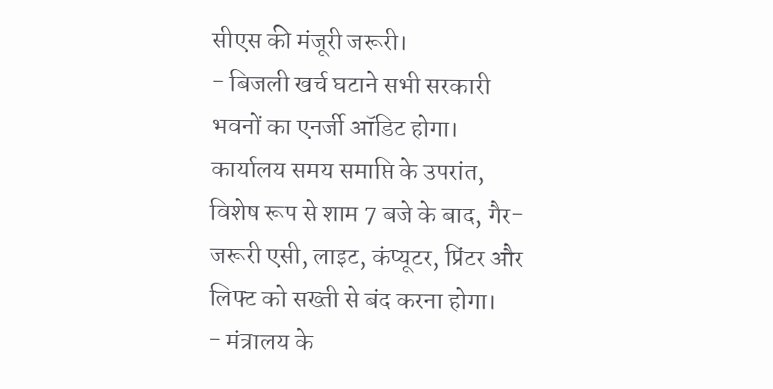सीएस की मंजूरी जरूरी।
- बिजली खर्च घटाने सभी सरकारी भवनों का एनर्जी ऑडिट होगा। कार्यालय समय समाप्ति के उपरांत, विशेष रूप से शाम 7 बजे के बाद, गैर-जरूरी एसी, लाइट, कंप्यूटर, प्रिंटर और लिफ्ट को सख्ती से बंद करना होगा।
- मंत्रालय के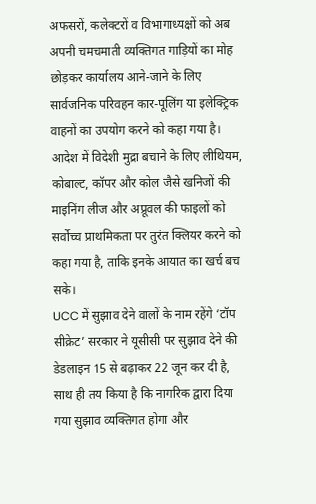अफसरों, कलेक्टरों व विभागाध्यक्षों को अब अपनी चमचमाती व्यक्तिगत गाड़ियों का मोह छोड़कर कार्यालय आने-जाने के लिए सार्वजनिक परिवहन कार-पूलिंग या इलेक्ट्रिक वाहनों का उपयोग करने को कहा गया है।
आदेश में विदेशी मुद्रा बचाने के लिए लीथियम, कोबाल्ट, कॉपर और कोल जैसे खनिजों की माइनिंग लीज और अप्रूवल की फाइलों को सर्वोच्च प्राथमिकता पर तुरंत क्लियर करने को कहा गया है, ताकि इनके आयात का खर्च बच सके।
UCC में सुझाव देने वालों के नाम रहेंगे ‘टॉप सीक्रेट’ सरकार ने यूसीसी पर सुझाव देने की डेडलाइन 15 से बढ़ाकर 22 जून कर दी है, साथ ही तय किया है कि नागरिक द्वारा दिया गया सुझाव व्यक्तिगत होगा और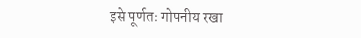इसे पूर्णतः गोपनीय रखा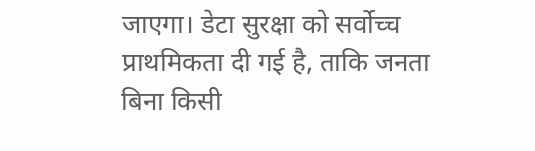जाएगा। डेटा सुरक्षा को सर्वोच्च प्राथमिकता दी गई है, ताकि जनता बिना किसी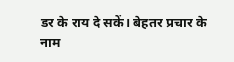डर के राय दे सकें। बेहतर प्रचार के नाम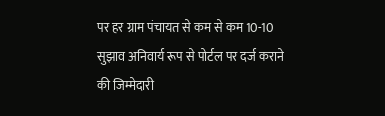पर हर ग्राम पंचायत से कम से कम 10-10 सुझाव अनिवार्य रूप से पोर्टल पर दर्ज कराने की जिम्मेदारी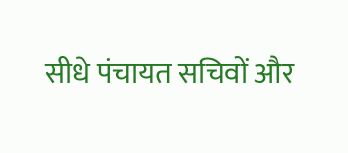सीधे पंचायत सचिवों और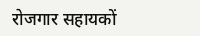रोजगार सहायकों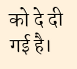को दे दी गई है।